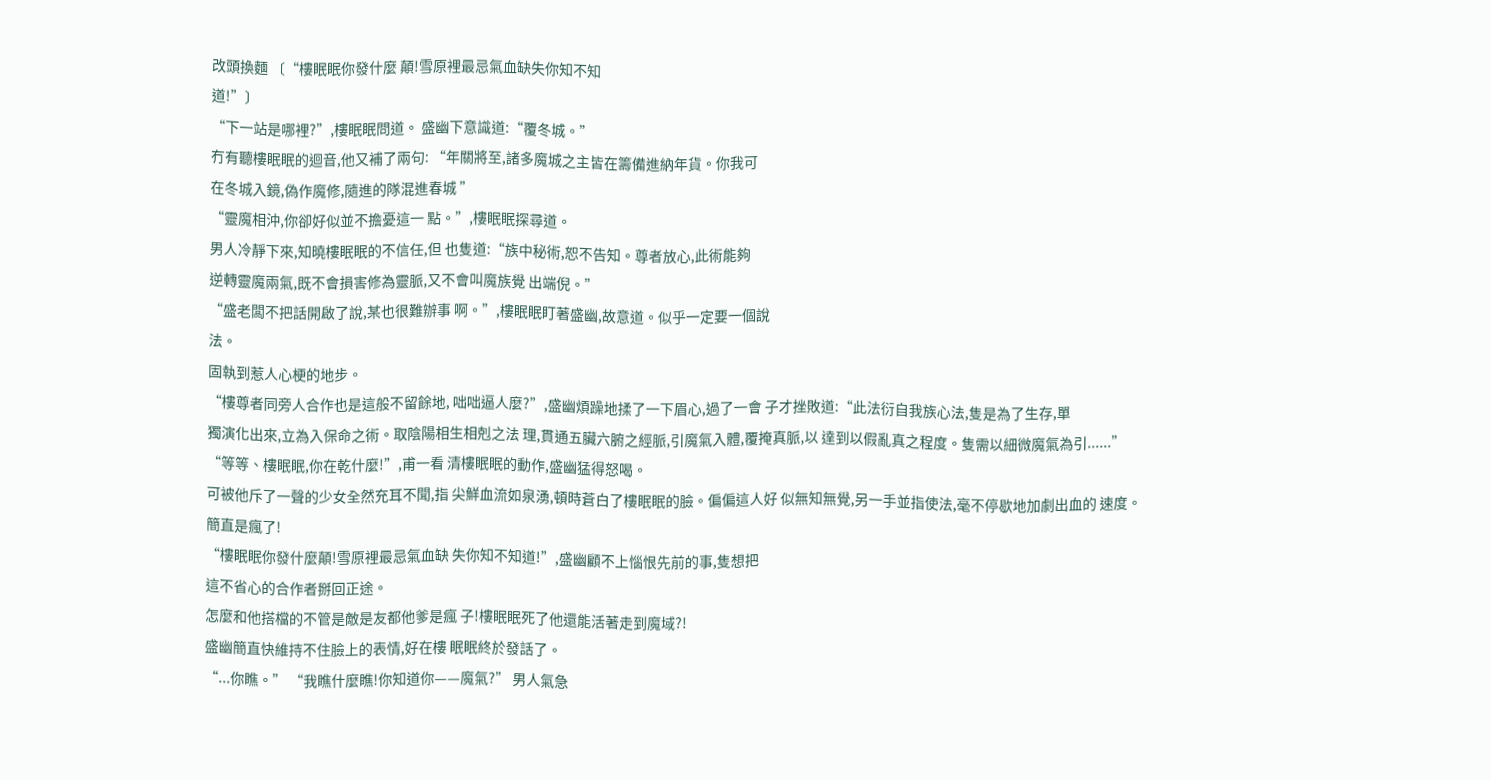改頭換麵 〔“樓眠眠你發什麼 顛!雪原裡最忌氣血缺失你知不知
道!”〕
“下一站是哪裡?”,樓眠眠問道。 盛幽下意識道:“覆冬城。”
冇有聽樓眠眠的迴音,他又補了兩句: “年關將至,諸多魔城之主皆在籌備進納年貨。你我可
在冬城入鏡,偽作魔修,隨進的隊混進春城 ”
“靈魔相沖,你卻好似並不擔憂這一 點。”,樓眠眠探尋道。
男人冷靜下來,知曉樓眠眠的不信任,但 也隻道:“族中秘術,恕不告知。尊者放心,此術能夠
逆轉靈魔兩氣,既不會損害修為靈脈,又不會叫魔族覺 出端倪。”
“盛老闆不把話開啟了說,某也很難辦事 啊。”,樓眠眠盯著盛幽,故意道。似乎一定要一個說
法。
固執到惹人心梗的地步。
“樓尊者同旁人合作也是這般不留餘地, 咄咄逼人麼?”,盛幽煩躁地揉了一下眉心,過了一會 子才挫敗道:“此法衍自我族心法,隻是為了生存,單
獨演化出來,立為入保命之術。取陰陽相生相剋之法 理,貫通五臟六腑之經脈,引魔氣入體,覆掩真脈,以 達到以假亂真之程度。隻需以細微魔氣為引......”
“等等、樓眠眠,你在乾什麼!”,甫一看 清樓眠眠的動作,盛幽猛得怒喝。
可被他斥了一聲的少女全然充耳不聞,指 尖鮮血流如泉湧,頓時蒼白了樓眠眠的臉。偏偏這人好 似無知無覺,另一手並指使法,毫不停歇地加劇出血的 速度。
簡直是瘋了!
“樓眠眠你發什麼顛!雪原裡最忌氣血缺 失你知不知道!”,盛幽顧不上惱恨先前的事,隻想把
這不省心的合作者掰回正途。
怎麼和他搭檔的不管是敵是友都他爹是瘋 子!樓眠眠死了他還能活著走到魔域?!
盛幽簡直快維持不住臉上的表情,好在樓 眠眠終於發話了。
“...你瞧。” “我瞧什麼瞧!你知道你——魔氣?” 男人氣急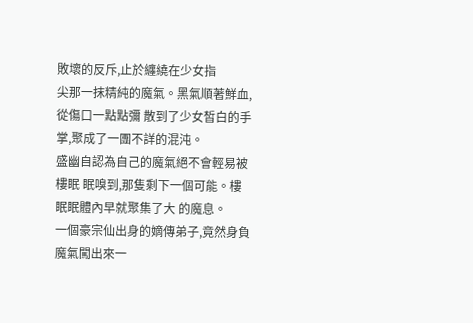敗壞的反斥,止於纏繞在少女指
尖那一抹精純的魔氣。黑氣順著鮮血,從傷口一點點彌 散到了少女皙白的手掌,聚成了一團不詳的混沌。
盛幽自認為自己的魔氣絕不會輕易被樓眠 眠嗅到,那隻剩下一個可能。樓眠眠體內早就聚集了大 的魔息。
一個豪宗仙出身的嫡傳弟子,竟然身負 魔氣闖出來一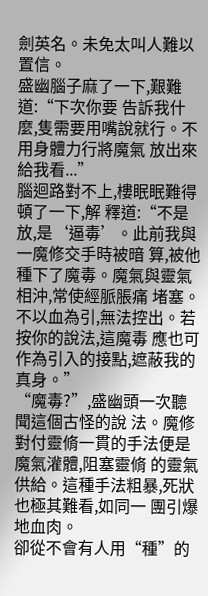劍英名。未免太叫人難以置信。
盛幽腦子麻了一下,艱難道:“下次你要 告訴我什麼,隻需要用嘴說就行。不用身體力行將魔氣 放出來給我看...”
腦迴路對不上,樓眠眠難得頓了一下,解 釋道:“不是放,是‘逼毒’。此前我與一魔修交手時被暗 算,被他種下了魔毒。魔氣與靈氣相沖,常使經脈脹痛 堵塞。不以血為引,無法控出。若按你的說法,這魔毒 應也可作為引入的接點,遮蔽我的真身。”
“魔毒?”,盛幽頭一次聽聞這個古怪的說 法。魔修對付靈脩一貫的手法便是魔氣灌體,阻塞靈脩 的靈氣供給。這種手法粗暴,死狀也極其難看,如同一 團引爆地血肉。
卻從不會有人用“種”的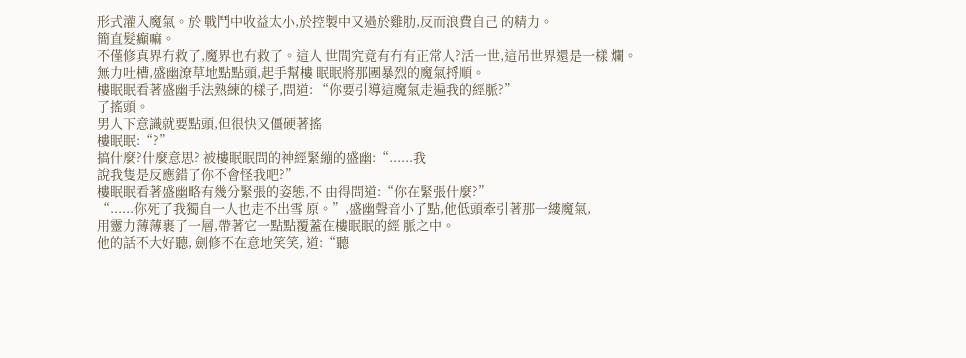形式灌入魔氣。於 戰鬥中收益太小,於控製中又過於雞肋,反而浪費自己 的精力。
簡直髮癲嘛。
不僅修真界冇救了,魔界也冇救了。這人 世間究竟有冇有正常人?活一世,這吊世界還是一樣 爛。
無力吐槽,盛幽潦草地點點頭,起手幫樓 眠眠將那團暴烈的魔氣捋順。
樓眠眠看著盛幽手法熟練的樣子,問道: “你要引導這魔氣走遍我的經脈?”
了搖頭。
男人下意識就要點頭,但很快又僵硬著搖
樓眠眠:“?”
搞什麼?什麼意思? 被樓眠眠問的神經緊繃的盛幽:“......我
說我隻是反應錯了你不會怪我吧?”
樓眠眠看著盛幽略有幾分緊張的姿態,不 由得問道:“你在緊張什麼?”
“......你死了我獨自一人也走不出雪 原。”,盛幽聲音小了點,他低頭牽引著那一縷魔氣,
用靈力薄薄裹了一層,帶著它一點點覆蓋在樓眠眠的經 脈之中。
他的話不大好聽, 劍修不在意地笑笑, 道:“聽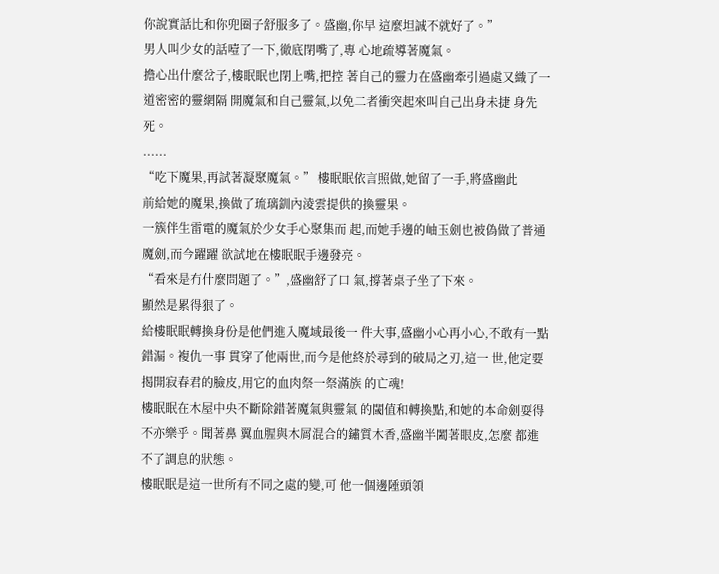你說實話比和你兜圈子舒服多了。盛幽,你早 這麼坦誠不就好了。”
男人叫少女的話噎了一下,徹底閉嘴了,專 心地疏導著魔氣。
擔心出什麼岔子,樓眠眠也閉上嘴,把控 著自己的靈力在盛幽牽引過處又織了一道密密的靈網隔 開魔氣和自己靈氣,以免二者衝突起來叫自己出身未捷 身先死。
......
“吃下魔果,再試著凝聚魔氣。” 樓眠眠依言照做,她留了一手,將盛幽此
前給她的魔果,換做了琉璃釧內淩雲提供的換靈果。
一簇伴生雷電的魔氣於少女手心聚集而 起,而她手邊的岫玉劍也被偽做了普通魔劍,而今躍躍 欲試地在樓眠眠手邊發亮。
“看來是冇什麼問題了。”,盛幽舒了口 氣,撐著桌子坐了下來。
顯然是累得狠了。
給樓眠眠轉換身份是他們進入魔域最後一 件大事,盛幽小心再小心,不敢有一點錯漏。複仇一事 貫穿了他兩世,而今是他終於尋到的破局之刃,這一 世,他定要揭開寂春君的臉皮,用它的血肉祭一祭滿族 的亡魂!
樓眠眠在木屋中央不斷除錯著魔氣與靈氣 的閾值和轉換點,和她的本命劍耍得不亦樂乎。聞著鼻 翼血腥與木屑混合的鏽質木香,盛幽半闔著眼皮,怎麼 都進不了調息的狀態。
樓眠眠是這一世所有不同之處的變,可 他一個邊陲頭領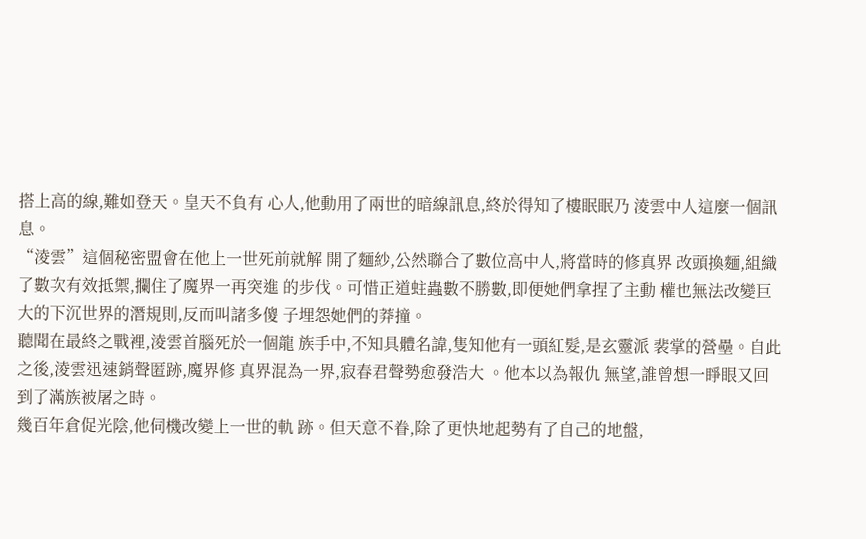搭上高的線,難如登天。皇天不負有 心人,他動用了兩世的暗線訊息,終於得知了樓眠眠乃 淩雲中人這麼一個訊息。
“淩雲”這個秘密盟會在他上一世死前就解 開了麵紗,公然聯合了數位高中人,將當時的修真界 改頭換麵,組織了數次有效抵禦,攔住了魔界一再突進 的步伐。可惜正道蛀蟲數不勝數,即便她們拿捏了主動 權也無法改變巨大的下沉世界的潛規則,反而叫諸多傻 子埋怨她們的莽撞。
聽聞在最終之戰裡,淩雲首腦死於一個龍 族手中,不知具體名諱,隻知他有一頭紅髮,是玄靈派 裴掌的營壘。自此之後,淩雲迅速銷聲匿跡,魔界修 真界混為一界,寂春君聲勢愈發浩大 。他本以為報仇 無望,誰曾想一睜眼又回到了滿族被屠之時。
幾百年倉促光陰,他伺機改變上一世的軌 跡。但天意不眷,除了更快地起勢有了自己的地盤,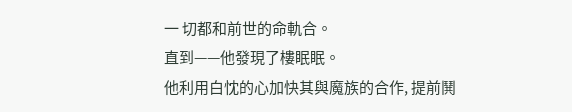一 切都和前世的命軌合。
直到——他發現了樓眠眠。
他利用白忱的心加快其與魔族的合作, 提前鬨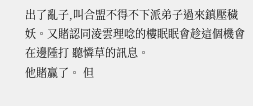出了亂子,叫合盟不得不下派弟子過來鎮壓穢
妖。又賭認同淩雲理唸的樓眠眠會趁這個機會在邊陲打 聽憐草的訊息。
他賭贏了。 但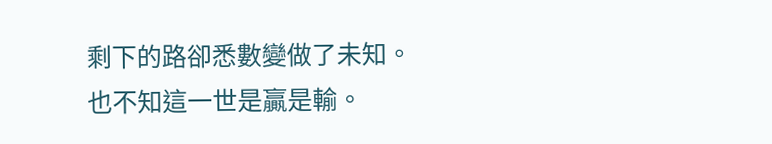剩下的路卻悉數變做了未知。 也不知這一世是贏是輸。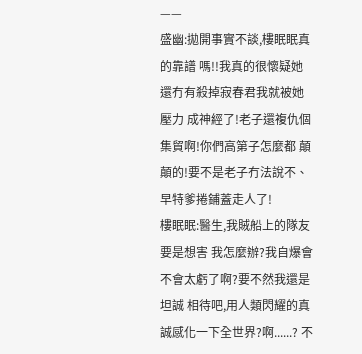——
盛幽:拋開事實不談,樓眠眠真的靠譜 嗎!!我真的很懷疑她還冇有殺掉寂春君我就被她壓力 成神經了!老子還複仇個集貿啊!你們高第子怎麼都 顛顛的!要不是老子冇法說不、早特爹捲鋪蓋走人了!
樓眠眠:醫生,我賊船上的隊友要是想害 我怎麼辦?我自爆會不會太虧了啊?要不然我還是坦誠 相待吧,用人類閃耀的真誠感化一下全世界?啊......? 不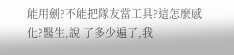能用劍?不能把隊友當工具?這怎麼感化?醫生,說 了多少遍了,我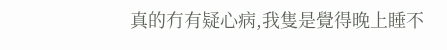真的冇有疑心病,我隻是覺得晚上睡不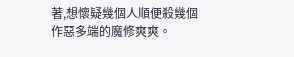著,想懷疑幾個人順便殺幾個作惡多端的魔修爽爽。